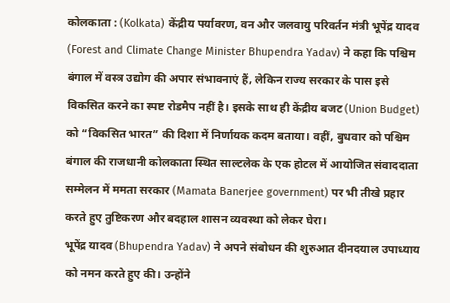कोलकाता : (Kolkata) केंद्रीय पर्यावरण, वन और जलवायु परिवर्तन मंत्री भूपेंद्र यादव (Forest and Climate Change Minister Bhupendra Yadav) ने कहा कि पश्चिम बंगाल में वस्त्र उद्योग की अपार संभावनाएं हैं, लेकिन राज्य सरकार के पास इसे विकसित करने का स्पष्ट रोडमैप नहीं है। इसके साथ ही केंद्रीय बजट (Union Budget) को “विकसित भारत” की दिशा में निर्णायक कदम बताया। वहीं, बुधवार को पश्चिम बंगाल की राजधानी कोलकाता स्थित साल्टलेक के एक होटल में आयोजित संवाददाता सम्मेलन में ममता सरकार (Mamata Banerjee government) पर भी तीखे प्रहार करते हुए तुष्टिकरण और बदहाल शासन व्यवस्था को लेकर घेरा।
भूपेंद्र यादव (Bhupendra Yadav) ने अपने संबोधन की शुरुआत दीनदयाल उपाध्याय को नमन करते हुए की। उन्होंने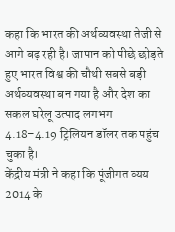कहा कि भारत की अर्थव्यवस्था तेजी से आगे बढ़ रही है। जापान को पीछे छोड़ते हुए भारत विश्व की चौथी सबसे बड़ी अर्थव्यवस्था बन गया है और देश का सकल घरेलू उत्पाद लगभग 4.18–4.19 ट्रिलियन डॉलर तक पहुंच चुका है।
केंद्रीय मंत्री ने कहा कि पूंजीगत व्यय 2014 के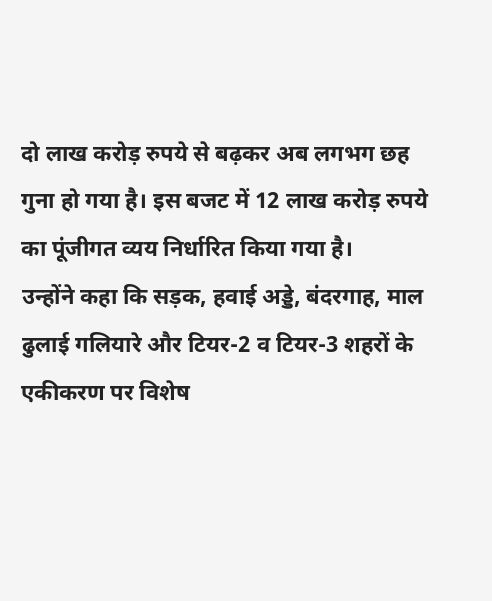दो लाख करोड़ रुपये से बढ़कर अब लगभग छह गुना हो गया है। इस बजट में 12 लाख करोड़ रुपये का पूंजीगत व्यय निर्धारित किया गया है।
उन्होंने कहा कि सड़क, हवाई अड्डे, बंदरगाह, माल ढुलाई गलियारे और टियर-2 व टियर-3 शहरों के एकीकरण पर विशेष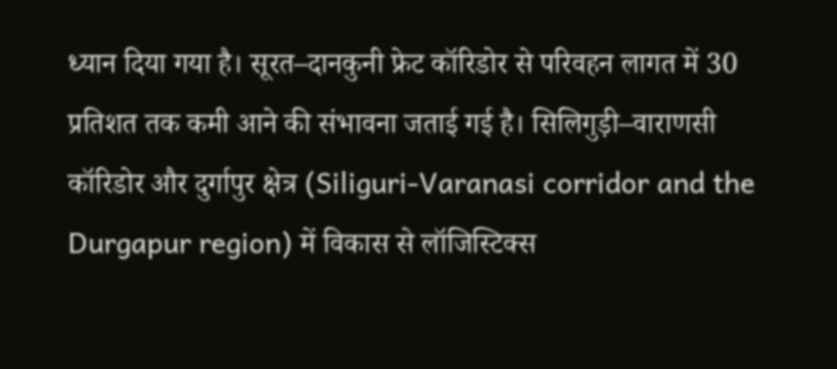ध्यान दिया गया है। सूरत–दानकुनी फ्रेट कॉरिडोर से परिवहन लागत में 30 प्रतिशत तक कमी आने की संभावना जताई गई है। सिलिगुड़ी–वाराणसी कॉरिडोर और दुर्गापुर क्षेत्र (Siliguri-Varanasi corridor and the Durgapur region) में विकास से लॉजिस्टिक्स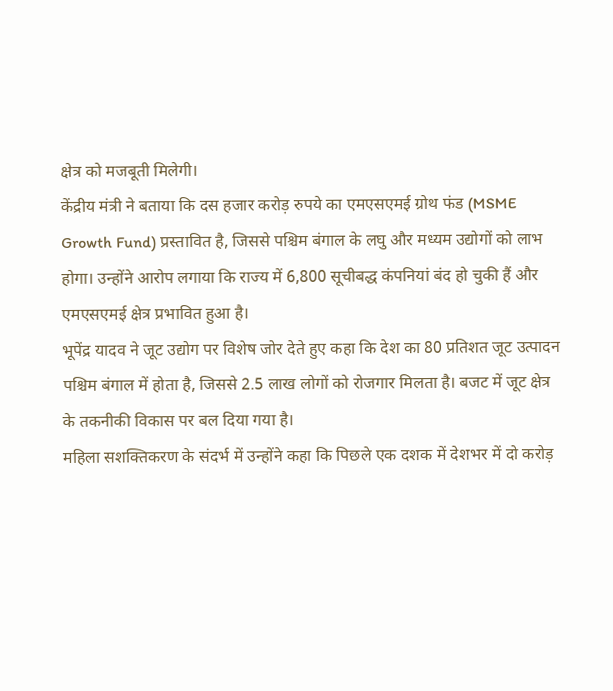क्षेत्र को मजबूती मिलेगी।
केंद्रीय मंत्री ने बताया कि दस हजार करोड़ रुपये का एमएसएमई ग्रोथ फंड (MSME Growth Fund) प्रस्तावित है, जिससे पश्चिम बंगाल के लघु और मध्यम उद्योगों को लाभ होगा। उन्होंने आरोप लगाया कि राज्य में 6,800 सूचीबद्ध कंपनियां बंद हो चुकी हैं और एमएसएमई क्षेत्र प्रभावित हुआ है।
भूपेंद्र यादव ने जूट उद्योग पर विशेष जोर देते हुए कहा कि देश का 80 प्रतिशत जूट उत्पादन पश्चिम बंगाल में होता है, जिससे 2.5 लाख लोगों को रोजगार मिलता है। बजट में जूट क्षेत्र के तकनीकी विकास पर बल दिया गया है।
महिला सशक्तिकरण के संदर्भ में उन्होंने कहा कि पिछले एक दशक में देशभर में दो करोड़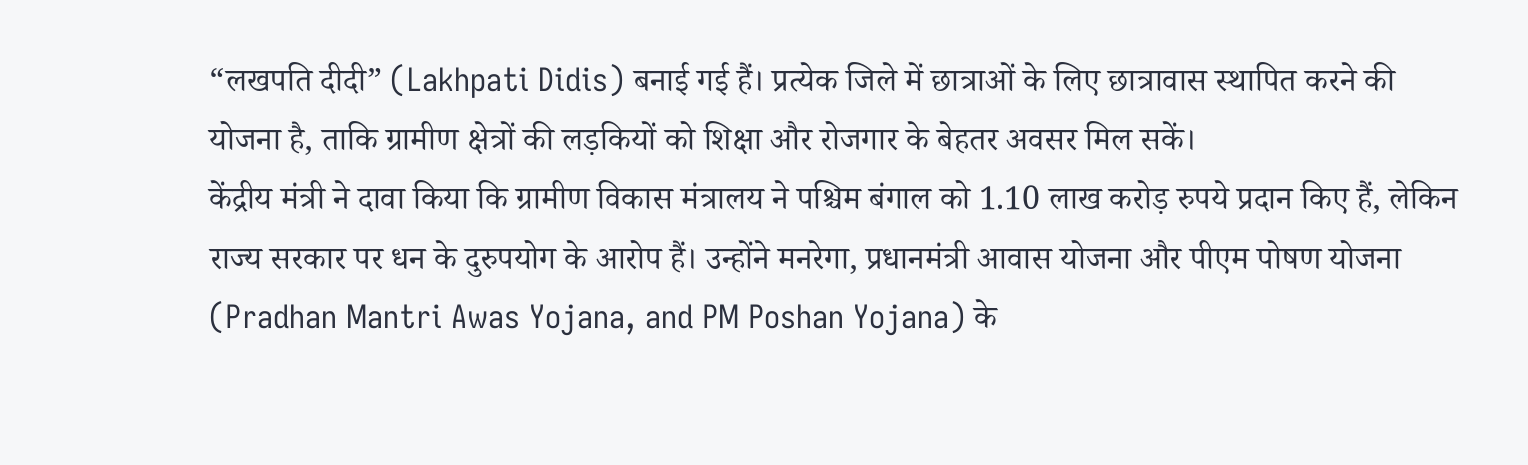“लखपति दीदी” (Lakhpati Didis) बनाई गई हैं। प्रत्येक जिले में छात्राओं के लिए छात्रावास स्थापित करने की योजना है, ताकि ग्रामीण क्षेत्रों की लड़कियों को शिक्षा और रोजगार के बेहतर अवसर मिल सकें।
केंद्रीय मंत्री ने दावा किया कि ग्रामीण विकास मंत्रालय ने पश्चिम बंगाल को 1.10 लाख करोड़ रुपये प्रदान किए हैं, लेकिन राज्य सरकार पर धन के दुरुपयोग के आरोप हैं। उन्होंने मनरेगा, प्रधानमंत्री आवास योजना और पीएम पोषण योजना (Pradhan Mantri Awas Yojana, and PM Poshan Yojana) के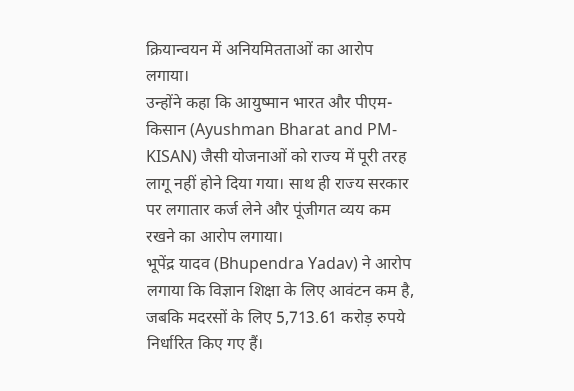क्रियान्वयन में अनियमितताओं का आरोप लगाया।
उन्होंने कहा कि आयुष्मान भारत और पीएम-किसान (Ayushman Bharat and PM-KISAN) जैसी योजनाओं को राज्य में पूरी तरह लागू नहीं होने दिया गया। साथ ही राज्य सरकार पर लगातार कर्ज लेने और पूंजीगत व्यय कम रखने का आरोप लगाया।
भूपेंद्र यादव (Bhupendra Yadav) ने आरोप लगाया कि विज्ञान शिक्षा के लिए आवंटन कम है, जबकि मदरसों के लिए 5,713.61 करोड़ रुपये निर्धारित किए गए हैं।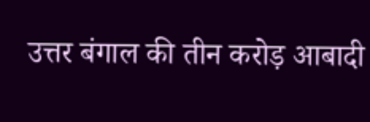उत्तर बंगाल की तीन करोड़ आबादी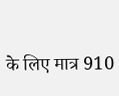के लिए मात्र 910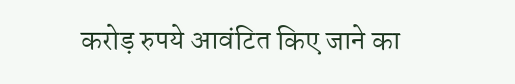करोड़ रुपये आवंटित किए जाने का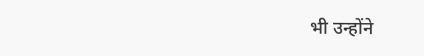भी उन्होंने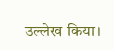उल्लेख किया।